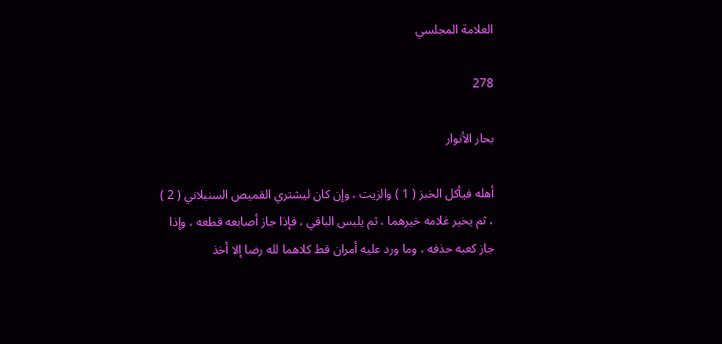العلامة المجلسي

278

بحار الأنوار

أهله فيأكل الخبز ( 1 ) والزيت ، وإن كان ليشتري القميص السنبلاني ( 2 ) ، ثم يخير غلامه خيرهما ، ثم يلبس الباقي ، فإذا جاز أصابعه قطعه ، وإذا جاز كعبه حذفه ، وما ورد عليه أمران قط كلاهما لله رضا إلا أخذ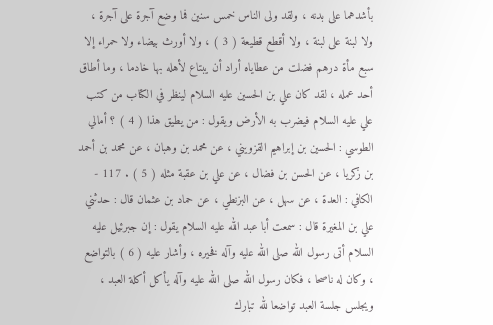بأشدهما على بدنه ، ولقد ولى الناس خمس سنين فما وضع آجرة على آجرة ، ولا لبنة على لبنة ، ولا أقطع قطيعة ( 3 ) ، ولا أورث بيضاء ولا حمراء إلا سبع مأة درهم فضلت من عطاياه أراد أن يبتاع لأهله بها خادما ، وما أطاق أحد عمله ، لقد كان علي بن الحسين عليه السلام لينظر في الكتاب من كتب علي عليه السلام فيضرب به الأرض ويقول : من يطيق هذا ( 4 ) ؟ أمالي الطوسي : الحسين بن إبراهيم القزويني ، عن محمد بن وهبان ، عن محمد بن أحمد بن زكريا ، عن الحسن بن فضال ، عن علي بن عقبة مثله ( 5 ) . 117 - الكافي : العدة ، عن سهل ، عن البزنطي ، عن حماد بن عثمان قال : حدثني علي بن المغيرة قال : سمعت أبا عبد الله عليه السلام يقول : إن جبرئيل عليه السلام أتى رسول الله صلى الله عليه وآله فخيره ، وأشار عليه ( 6 ) بالتواضع ، وكان له ناصحا ، فكان رسول الله صلى الله عليه وآله يأكل أكلة العبد ، ويجلس جلسة العبد تواضعا لله تبارك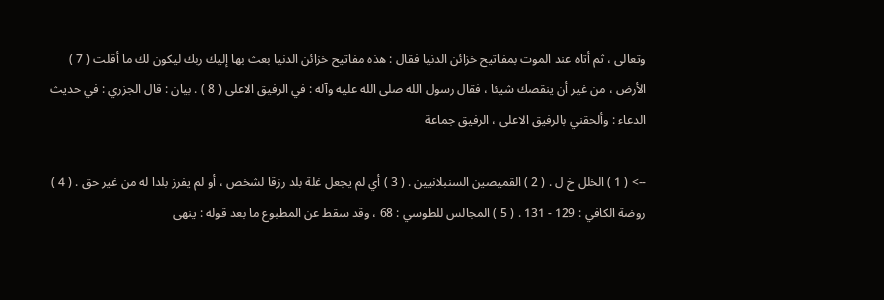وتعالى ، ثم أتاه عند الموت بمفاتيح خزائن الدنيا فقال : هذه مفاتيح خزائن الدنيا بعث بها إليك ربك ليكون لك ما أقلت ( 7 ) الأرض ، من غير أن ينقصك شيئا ، فقال رسول الله صلى الله عليه وآله : في الرفيق الاعلى ( 8 ) . بيان : قال الجزري : في حديث الدعاء : وألحقني بالرفيق الاعلى ، الرفيق جماعة

--> ( 1 ) الخلل خ ل . ( 2 ) القميصين السنبلانيين . ( 3 ) أي لم يجعل غلة بلد رزقا لشخص ، أو لم يفرز بلدا له من غير حق . ( 4 ) روضة الكافي : 129 - 131 . ( 5 ) المجالس للطوسي : 68 ، وقد سقط عن المطبوع ما بعد قوله : ينهى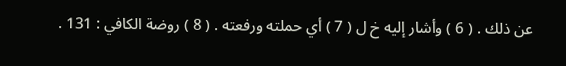عن ذلك . ( 6 ) وأشار إليه خ ل ( 7 ) أي حملته ورفعته . ( 8 ) روضة الكافي : 131 .